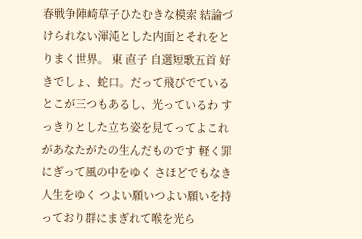春戦争陣崎草子ひたむきな模索 結論づけられない渾沌とした内面とそれをとりまく世界。 東 直子 自選短歌五首 好きでしょ、蛇口。だって飛びでているとこが三つもあるし、光っているわ すっきりとした立ち姿を見てってよこれがあなたがたの生んだものです 軽く罪にぎって風の中をゆく さほどでもなき人生をゆく つよい願いつよい願いを持っており群にまぎれて喉を光ら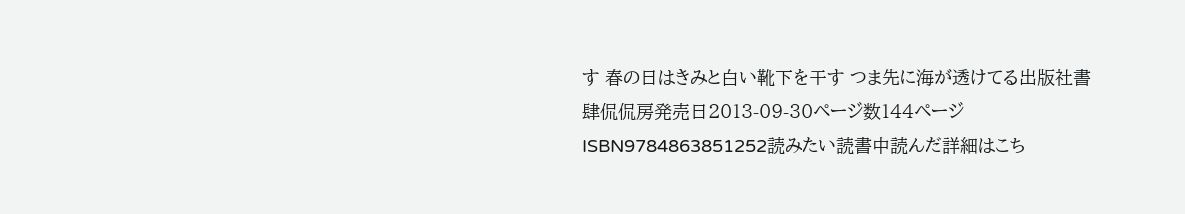す 春の日はきみと白い靴下を干す つま先に海が透けてる出版社書肆侃侃房発売日2013-09-30ページ数144ページISBN9784863851252読みたい読書中読んだ詳細はこち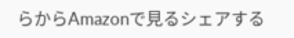らからAmazonで見るシェアする